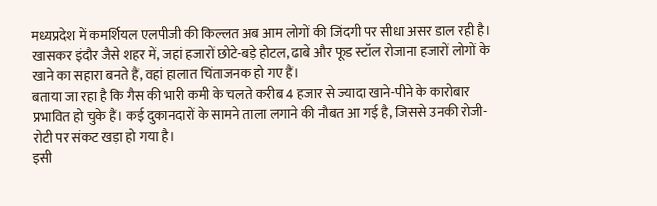मध्यप्रदेश में कमर्शियल एलपीजी की किल्लत अब आम लोगों की जिंदगी पर सीधा असर डाल रही है। खासकर इंदौर जैसे शहर में, जहां हजारों छोटे-बड़े होटल, ढाबे और फूड स्टॉल रोजाना हजारों लोगों के खाने का सहारा बनते हैं, वहां हालात चिंताजनक हो गए हैं।
बताया जा रहा है कि गैस की भारी कमी के चलते करीब 4 हजार से ज्यादा खाने-पीने के कारोबार प्रभावित हो चुके हैं। कई दुकानदारों के सामने ताला लगाने की नौबत आ गई है, जिससे उनकी रोजी-रोटी पर संकट खड़ा हो गया है।
इसी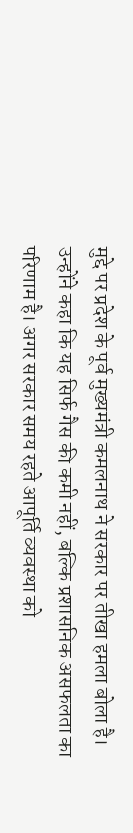मुद्दे पर प्रदेश के पूर्व मुख्यमंत्री कमलनाथ ने सरकार पर तीखा हमला बोला है। उन्होंने कहा कि यह सिर्फ गैस की कमी नहीं, बल्कि प्रशासनिक असफलता का परिणाम है। अगर सरकार समय रहते आपूर्ति व्यवस्था को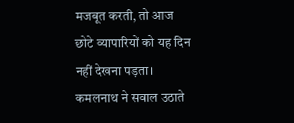मजबूत करती, तो आज छोटे व्यापारियों को यह दिन नहीं देखना पड़ता।
कमलनाथ ने सवाल उठाते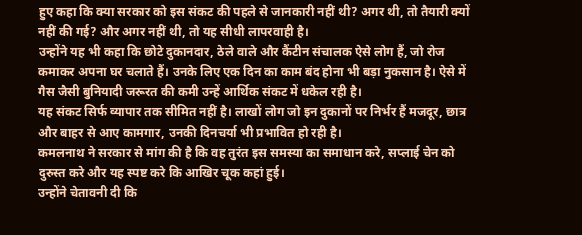हुए कहा कि क्या सरकार को इस संकट की पहले से जानकारी नहीं थी? अगर थी, तो तैयारी क्यों नहीं की गई? और अगर नहीं थी, तो यह सीधी लापरवाही है।
उन्होंने यह भी कहा कि छोटे दुकानदार, ठेले वाले और कैंटीन संचालक ऐसे लोग हैं, जो रोज कमाकर अपना घर चलाते हैं। उनके लिए एक दिन का काम बंद होना भी बड़ा नुकसान है। ऐसे में गैस जैसी बुनियादी जरूरत की कमी उन्हें आर्थिक संकट में धकेल रही है।
यह संकट सिर्फ व्यापार तक सीमित नहीं है। लाखों लोग जो इन दुकानों पर निर्भर हैं मजदूर, छात्र और बाहर से आए कामगार, उनकी दिनचर्या भी प्रभावित हो रही है।
कमलनाथ ने सरकार से मांग की है कि वह तुरंत इस समस्या का समाधान करे, सप्लाई चेन को दुरुस्त करे और यह स्पष्ट करे कि आखिर चूक कहां हुई।
उन्होंने चेतावनी दी कि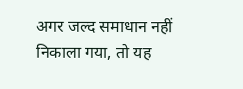अगर जल्द समाधान नहीं निकाला गया, तो यह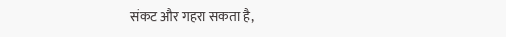संकट और गहरा सकता है,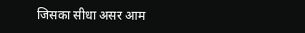जिसका सीधा असर आम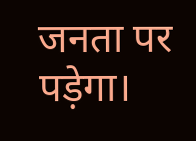जनता पर पड़ेगा।